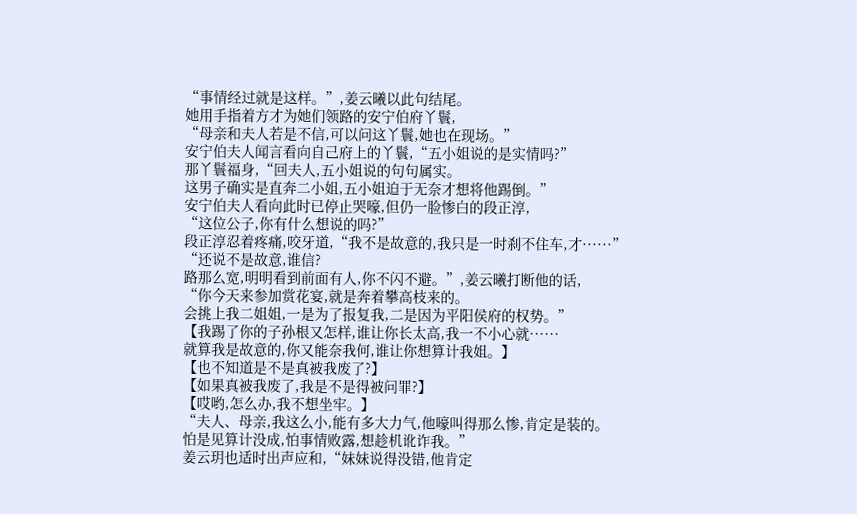“事情经过就是这样。”,姜云曦以此句结尾。
她用手指着方才为她们领路的安宁伯府丫鬟,
“母亲和夫人若是不信,可以问这丫鬟,她也在现场。”
安宁伯夫人闻言看向自己府上的丫鬟,“五小姐说的是实情吗?”
那丫鬟福身,“回夫人,五小姐说的句句属实。
这男子确实是直奔二小姐,五小姐迫于无奈才想将他踢倒。”
安宁伯夫人看向此时已停止哭嚎,但仍一脸惨白的段正淳,
“这位公子,你有什么想说的吗?”
段正淳忍着疼痛,咬牙道,“我不是故意的,我只是一时刹不住车,才······”
“还说不是故意,谁信?
路那么宽,明明看到前面有人,你不闪不避。”,姜云曦打断他的话,
“你今天来参加赏花宴,就是奔着攀高枝来的。
会挑上我二姐姐,一是为了报复我,二是因为平阳侯府的权势。”
【我踢了你的子孙根又怎样,谁让你长太高,我一不小心就······
就算我是故意的,你又能奈我何,谁让你想算计我姐。】
【也不知道是不是真被我废了?】
【如果真被我废了,我是不是得被问罪?】
【哎哟,怎么办,我不想坐牢。】
“夫人、母亲,我这么小,能有多大力气,他嚎叫得那么惨,肯定是装的。
怕是见算计没成,怕事情败露,想趁机讹诈我。”
姜云玥也适时出声应和,“妹妹说得没错,他肯定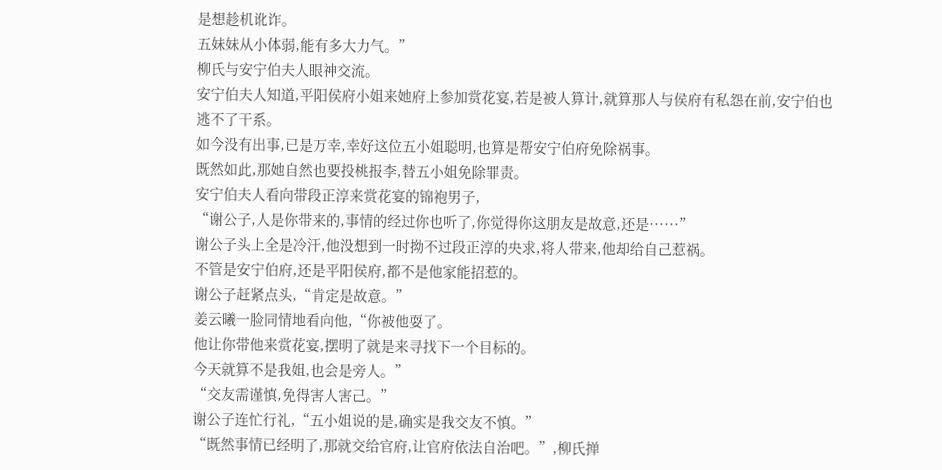是想趁机讹诈。
五妹妹从小体弱,能有多大力气。”
柳氏与安宁伯夫人眼神交流。
安宁伯夫人知道,平阳侯府小姐来她府上参加赏花宴,若是被人算计,就算那人与侯府有私怨在前,安宁伯也逃不了干系。
如今没有出事,已是万幸,幸好这位五小姐聪明,也算是帮安宁伯府免除祸事。
既然如此,那她自然也要投桃报李,替五小姐免除罪责。
安宁伯夫人看向带段正淳来赏花宴的锦袍男子,
“谢公子,人是你带来的,事情的经过你也听了,你觉得你这朋友是故意,还是······”
谢公子头上全是冷汗,他没想到一时拗不过段正淳的央求,将人带来,他却给自己惹祸。
不管是安宁伯府,还是平阳侯府,都不是他家能招惹的。
谢公子赶紧点头,“肯定是故意。”
姜云曦一脸同情地看向他,“你被他耍了。
他让你带他来赏花宴,摆明了就是来寻找下一个目标的。
今天就算不是我姐,也会是旁人。”
“交友需谨慎,免得害人害己。”
谢公子连忙行礼,“五小姐说的是,确实是我交友不慎。”
“既然事情已经明了,那就交给官府,让官府依法自治吧。”,柳氏掸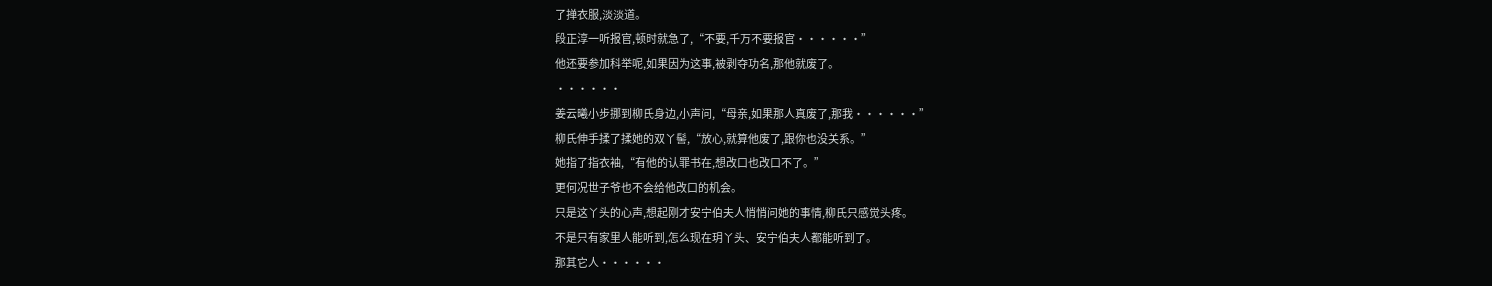了掸衣服,淡淡道。
段正淳一听报官,顿时就急了,“不要,千万不要报官······”
他还要参加科举呢,如果因为这事,被剥夺功名,那他就废了。
······
姜云曦小步挪到柳氏身边,小声问,“母亲,如果那人真废了,那我······”
柳氏伸手揉了揉她的双丫髻,“放心,就算他废了,跟你也没关系。”
她指了指衣袖,“有他的认罪书在,想改口也改口不了。”
更何况世子爷也不会给他改口的机会。
只是这丫头的心声,想起刚才安宁伯夫人悄悄问她的事情,柳氏只感觉头疼。
不是只有家里人能听到,怎么现在玥丫头、安宁伯夫人都能听到了。
那其它人······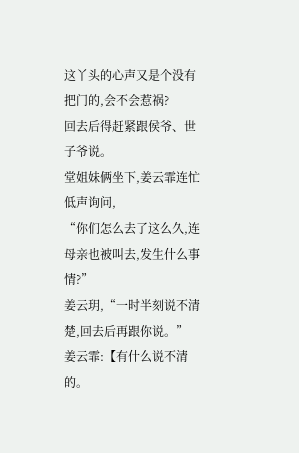这丫头的心声又是个没有把门的,会不会惹祸?
回去后得赶紧跟侯爷、世子爷说。
堂姐妹俩坐下,姜云霏连忙低声询问,
“你们怎么去了这么久,连母亲也被叫去,发生什么事情?”
姜云玥,“一时半刻说不清楚,回去后再跟你说。”
姜云霏:【有什么说不清的。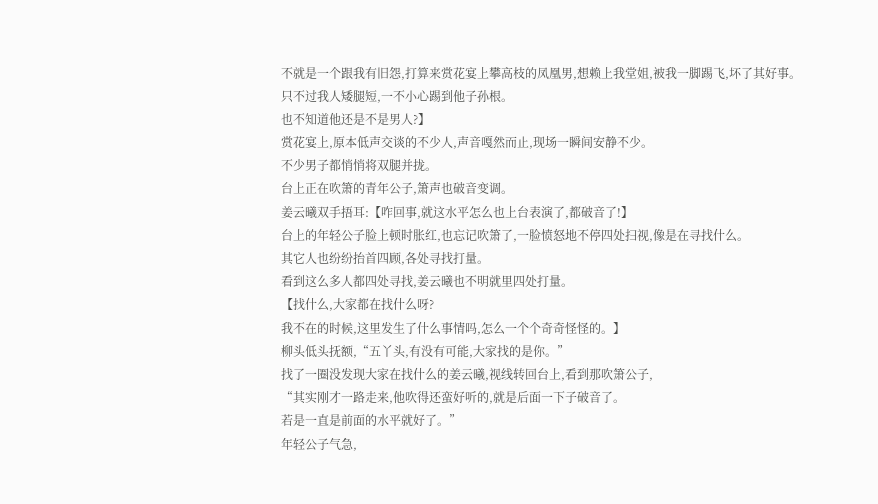不就是一个跟我有旧怨,打算来赏花宴上攀高枝的凤凰男,想赖上我堂姐,被我一脚踢飞,坏了其好事。
只不过我人矮腿短,一不小心踢到他子孙根。
也不知道他还是不是男人?】
赏花宴上,原本低声交谈的不少人,声音嘎然而止,现场一瞬间安静不少。
不少男子都悄悄将双腿并拢。
台上正在吹箫的青年公子,箫声也破音变调。
姜云曦双手捂耳:【咋回事,就这水平怎么也上台表演了,都破音了!】
台上的年轻公子脸上顿时胀红,也忘记吹箫了,一脸愤怒地不停四处扫视,像是在寻找什么。
其它人也纷纷抬首四顾,各处寻找打量。
看到这么多人都四处寻找,姜云曦也不明就里四处打量。
【找什么,大家都在找什么呀?
我不在的时候,这里发生了什么事情吗,怎么一个个奇奇怪怪的。】
柳头低头抚额,“五丫头,有没有可能,大家找的是你。”
找了一圈没发现大家在找什么的姜云曦,视线转回台上,看到那吹箫公子,
“其实刚才一路走来,他吹得还蛮好听的,就是后面一下子破音了。
若是一直是前面的水平就好了。”
年轻公子气急,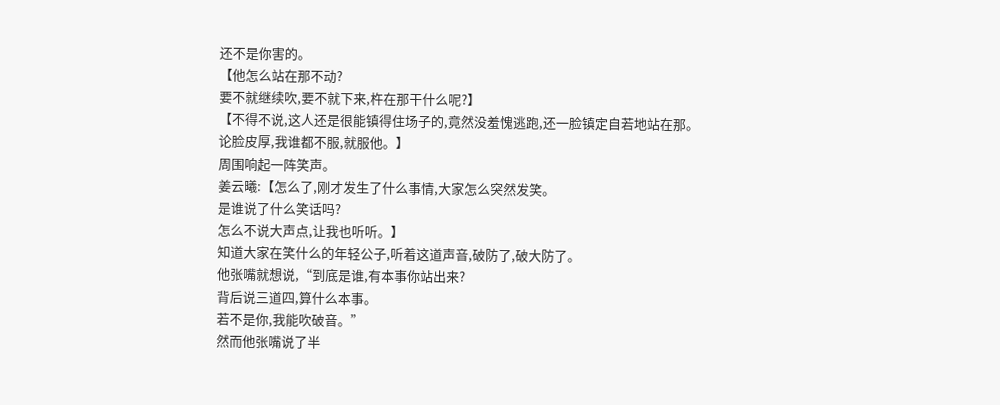还不是你害的。
【他怎么站在那不动?
要不就继续吹,要不就下来,杵在那干什么呢?】
【不得不说,这人还是很能镇得住场子的,竟然没羞愧逃跑,还一脸镇定自若地站在那。
论脸皮厚,我谁都不服,就服他。】
周围响起一阵笑声。
姜云曦:【怎么了,刚才发生了什么事情,大家怎么突然发笑。
是谁说了什么笑话吗?
怎么不说大声点,让我也听听。】
知道大家在笑什么的年轻公子,听着这道声音,破防了,破大防了。
他张嘴就想说,“到底是谁,有本事你站出来?
背后说三道四,算什么本事。
若不是你,我能吹破音。”
然而他张嘴说了半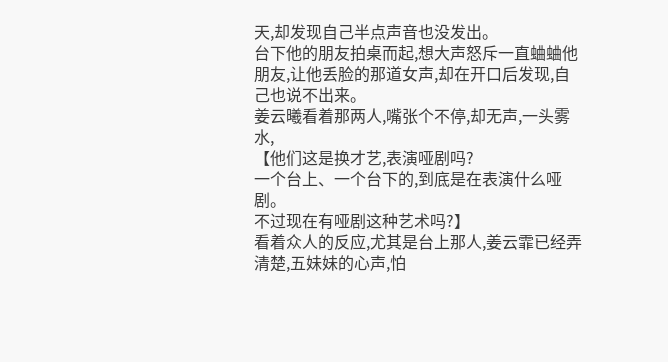天,却发现自己半点声音也没发出。
台下他的朋友拍桌而起,想大声怒斥一直蛐蛐他朋友,让他丢脸的那道女声,却在开口后发现,自己也说不出来。
姜云曦看着那两人,嘴张个不停,却无声,一头雾水,
【他们这是换才艺,表演哑剧吗?
一个台上、一个台下的,到底是在表演什么哑剧。
不过现在有哑剧这种艺术吗?】
看着众人的反应,尤其是台上那人,姜云霏已经弄清楚,五妹妹的心声,怕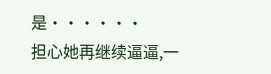是······
担心她再继续逼逼,一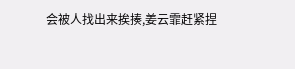会被人找出来挨揍,姜云霏赶紧捏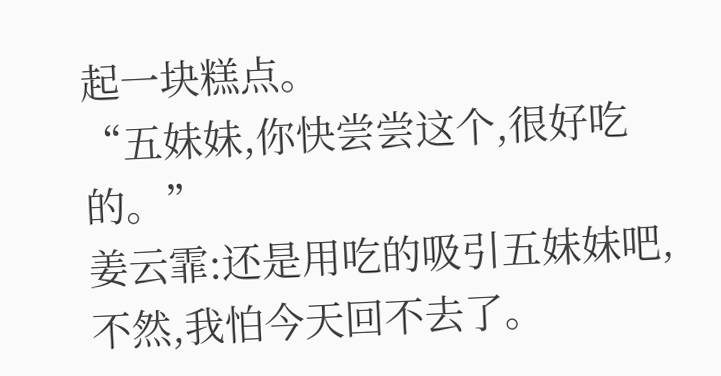起一块糕点。
“五妹妹,你快尝尝这个,很好吃的。”
姜云霏:还是用吃的吸引五妹妹吧,不然,我怕今天回不去了。